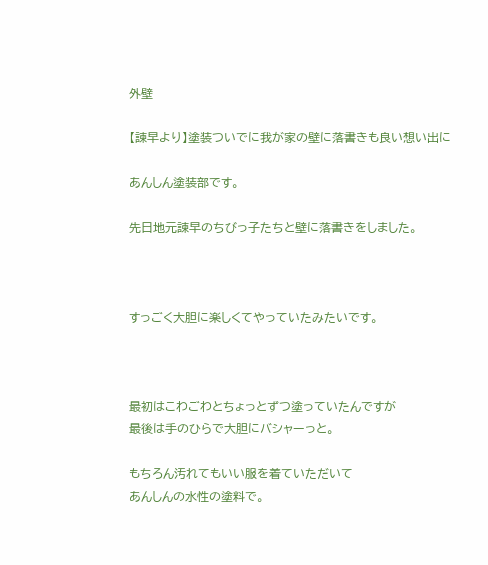外壁

【諫早より】塗装ついでに我が家の壁に落書きも良い想い出に

あんしん塗装部です。

先日地元諫早のちびっ子たちと壁に落書きをしました。



すっごく大胆に楽しくてやっていたみたいです。



最初はこわごわとちょっとずつ塗っていたんですが
最後は手のひらで大胆にバシャーっと。

もちろん汚れてもいい服を着ていただいて
あんしんの水性の塗料で。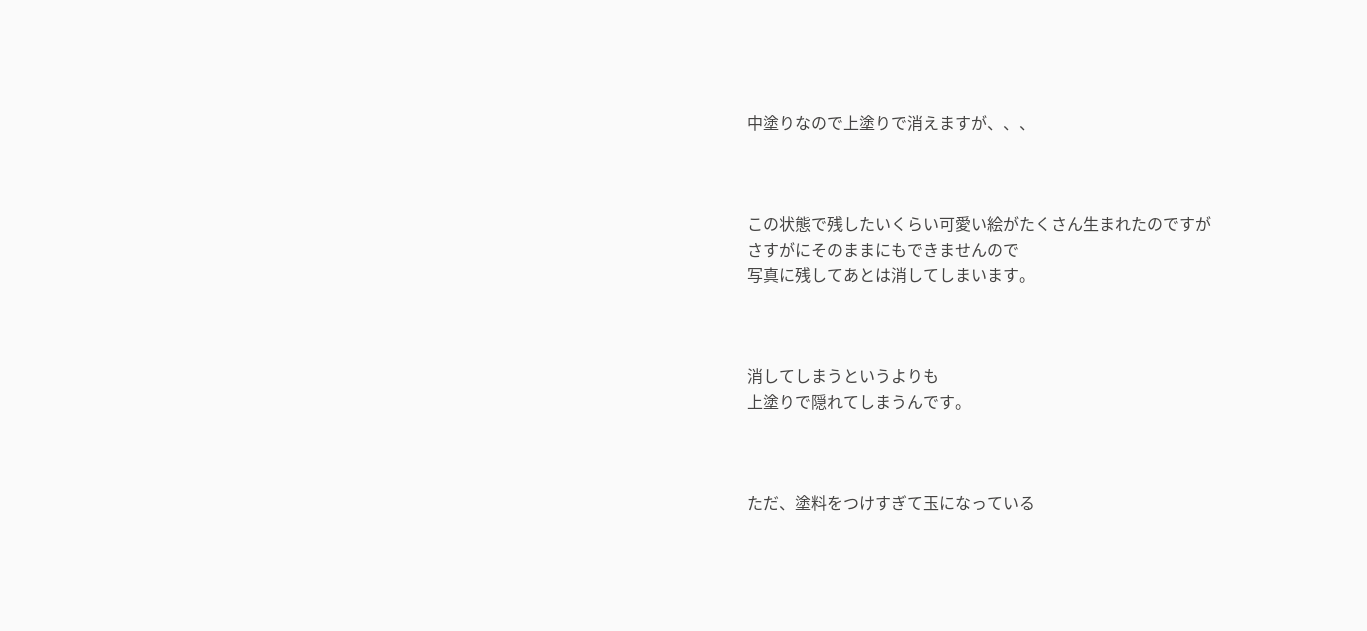中塗りなので上塗りで消えますが、、、



この状態で残したいくらい可愛い絵がたくさん生まれたのですが
さすがにそのままにもできませんので
写真に残してあとは消してしまいます。



消してしまうというよりも
上塗りで隠れてしまうんです。



ただ、塗料をつけすぎて玉になっている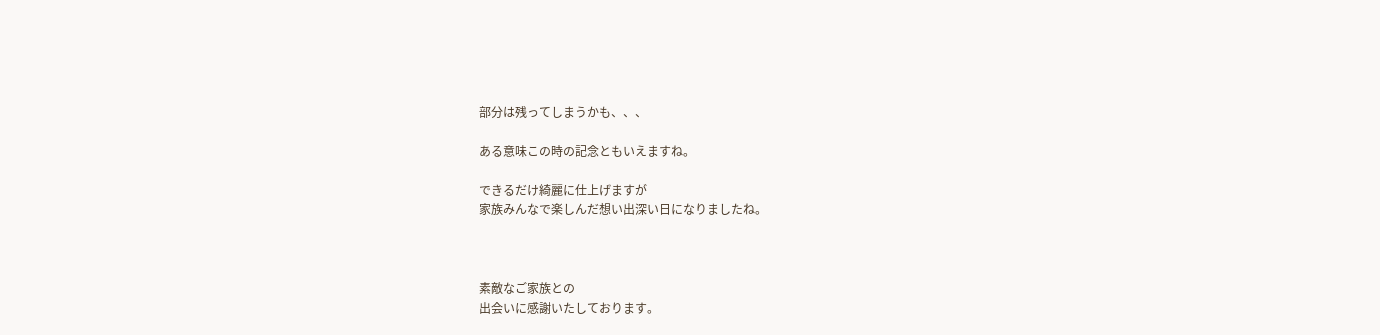部分は残ってしまうかも、、、

ある意味この時の記念ともいえますね。

できるだけ綺麗に仕上げますが
家族みんなで楽しんだ想い出深い日になりましたね。



素敵なご家族との
出会いに感謝いたしております。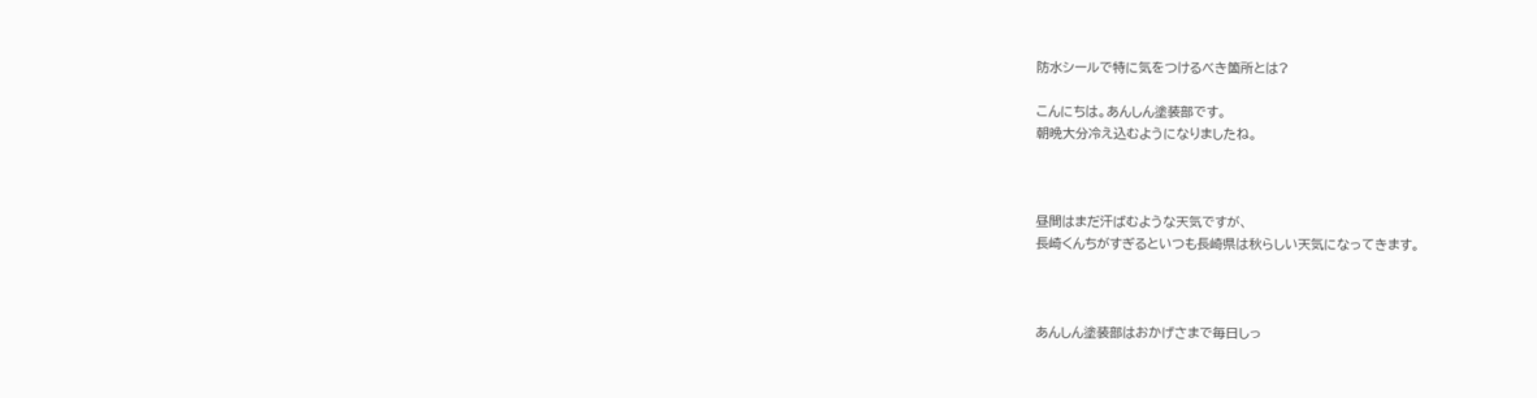防水シールで特に気をつけるべき箇所とは?

こんにちは。あんしん塗装部です。
朝晩大分冷え込むようになりましたね。



昼間はまだ汗ばむような天気ですが、
長崎くんちがすぎるといつも長崎県は秋らしい天気になってきます。



あんしん塗装部はおかげさまで毎日しっ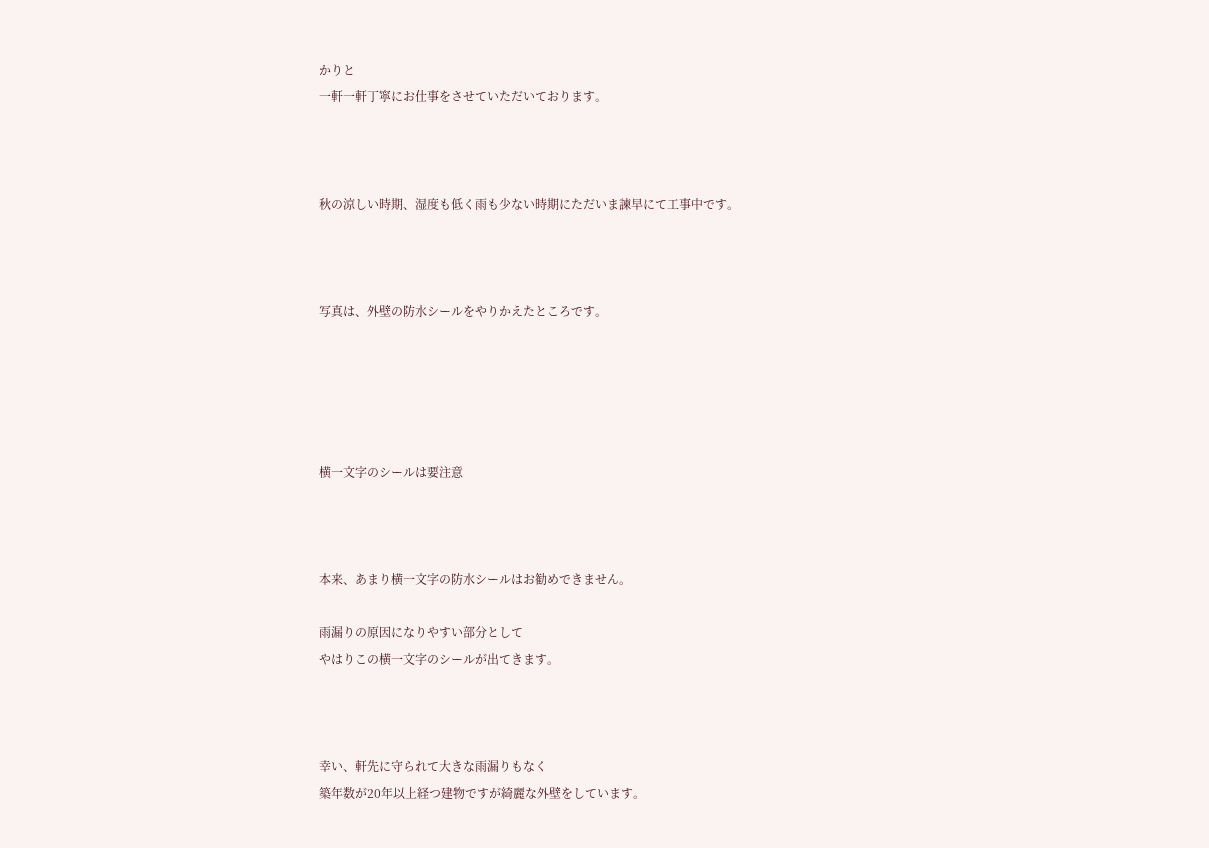かりと
一軒一軒丁寧にお仕事をさせていただいております。



秋の涼しい時期、湿度も低く雨も少ない時期にただいま諫早にて工事中です。



写真は、外壁の防水シールをやりかえたところです。





横一文字のシールは要注意



本来、あまり横一文字の防水シールはお勧めできません。

雨漏りの原因になりやすい部分として
やはりこの横一文字のシールが出てきます。



幸い、軒先に守られて大きな雨漏りもなく
築年数が20年以上経つ建物ですが綺麗な外壁をしています。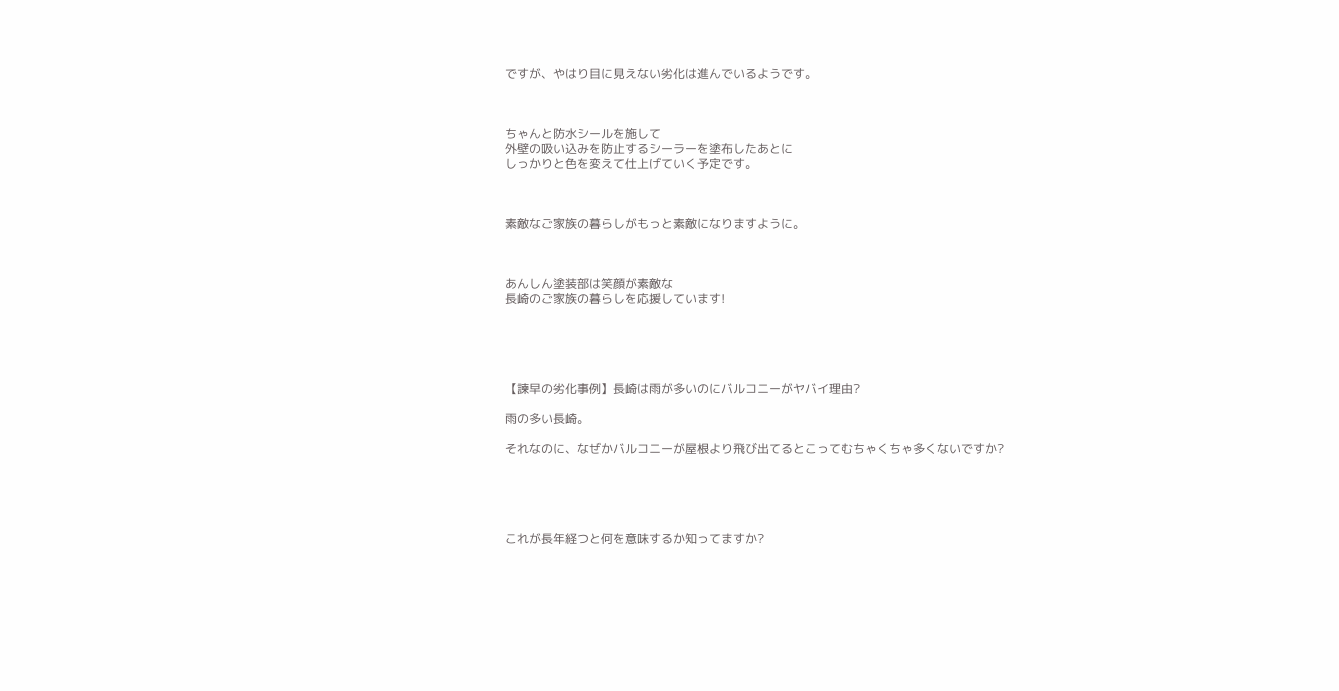ですが、やはり目に見えない劣化は進んでいるようです。



ちゃんと防水シールを施して
外壁の吸い込みを防止するシーラーを塗布したあとに
しっかりと色を変えて仕上げていく予定です。



素敵なご家族の暮らしがもっと素敵になりますように。



あんしん塗装部は笑顔が素敵な
長崎のご家族の暮らしを応援しています!





【諫早の劣化事例】長崎は雨が多いのにバルコニーがヤバイ理由?

雨の多い長崎。

それなのに、なぜかバルコニーが屋根より飛び出てるとこってむちゃくちゃ多くないですか?





これが長年経つと何を意味するか知ってますか?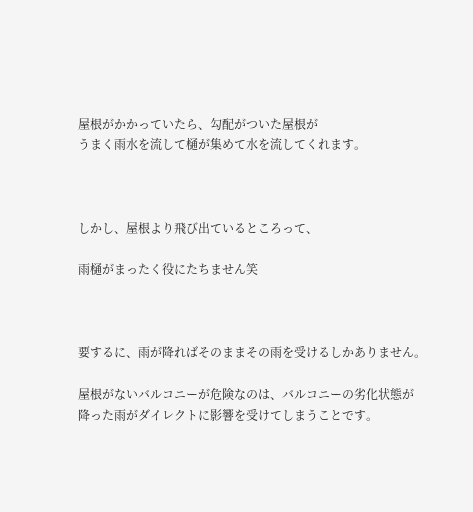屋根がかかっていたら、勾配がついた屋根が
うまく雨水を流して樋が集めて水を流してくれます。



しかし、屋根より飛び出ているところって、

雨樋がまったく役にたちません笑



要するに、雨が降ればそのままその雨を受けるしかありません。

屋根がないバルコニーが危険なのは、バルコニーの劣化状態が
降った雨がダイレクトに影響を受けてしまうことです。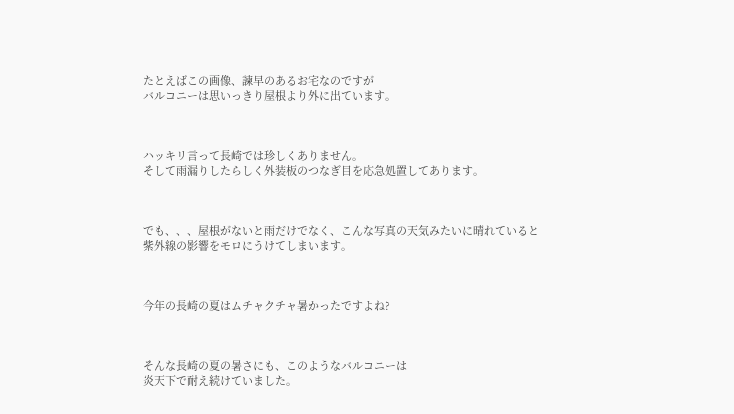たとえばこの画像、諫早のあるお宅なのですが
バルコニーは思いっきり屋根より外に出ています。



ハッキリ言って長崎では珍しくありません。
そして雨漏りしたらしく外装板のつなぎ目を応急処置してあります。



でも、、、屋根がないと雨だけでなく、こんな写真の天気みたいに晴れていると
紫外線の影響をモロにうけてしまいます。



今年の長崎の夏はムチャクチャ暑かったですよね?



そんな長崎の夏の暑さにも、このようなバルコニーは
炎天下で耐え続けていました。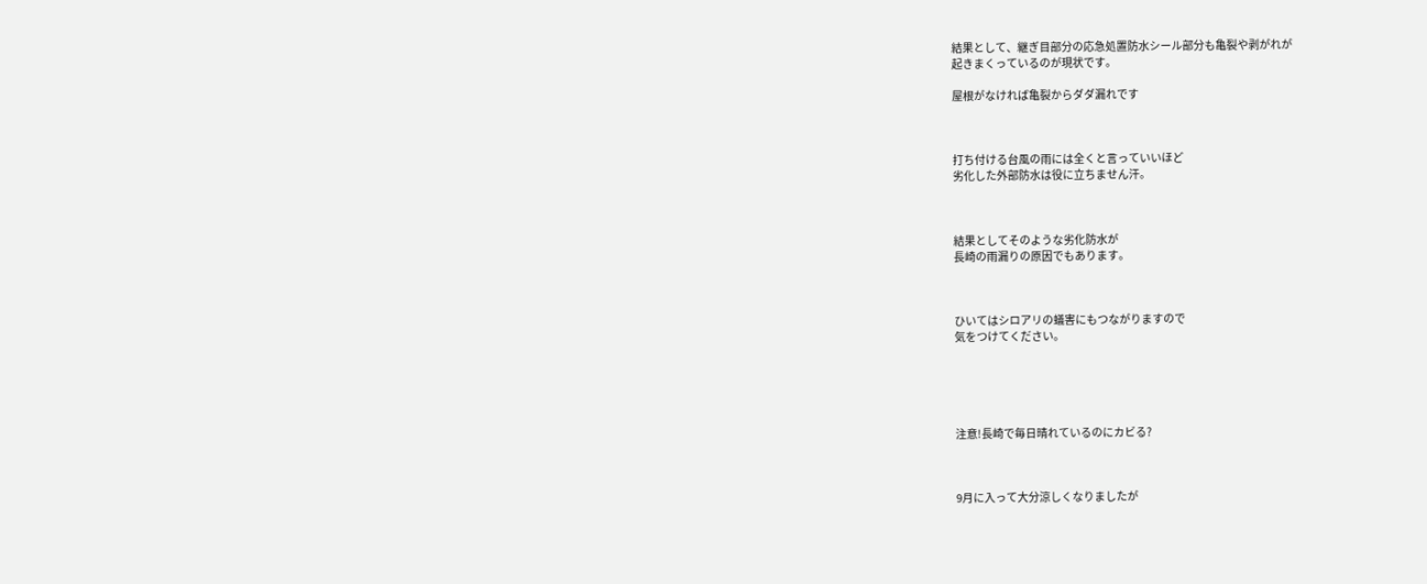結果として、継ぎ目部分の応急処置防水シール部分も亀裂や剥がれが
起きまくっているのが現状です。

屋根がなければ亀裂からダダ漏れです



打ち付ける台風の雨には全くと言っていいほど
劣化した外部防水は役に立ちません汗。



結果としてそのような劣化防水が
長崎の雨漏りの原因でもあります。



ひいてはシロアリの蟻害にもつながりますので
気をつけてください。





注意!長崎で毎日晴れているのにカビる?



9月に入って大分涼しくなりましたが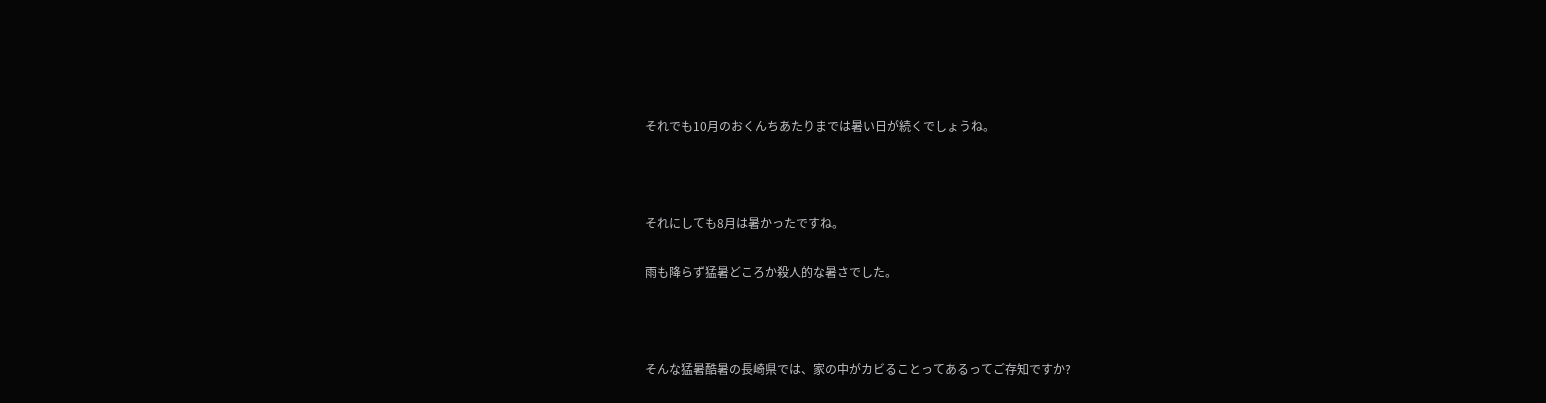それでも10月のおくんちあたりまでは暑い日が続くでしょうね。



それにしても8月は暑かったですね。

雨も降らず猛暑どころか殺人的な暑さでした。



そんな猛暑酷暑の長崎県では、家の中がカビることってあるってご存知ですか?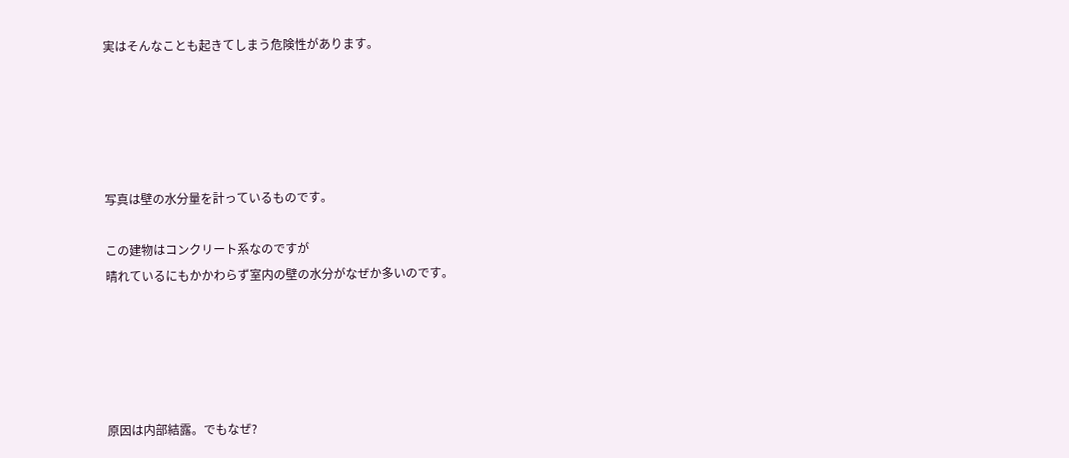実はそんなことも起きてしまう危険性があります。





写真は壁の水分量を計っているものです。

この建物はコンクリート系なのですが
晴れているにもかかわらず室内の壁の水分がなぜか多いのです。





原因は内部結露。でもなぜ?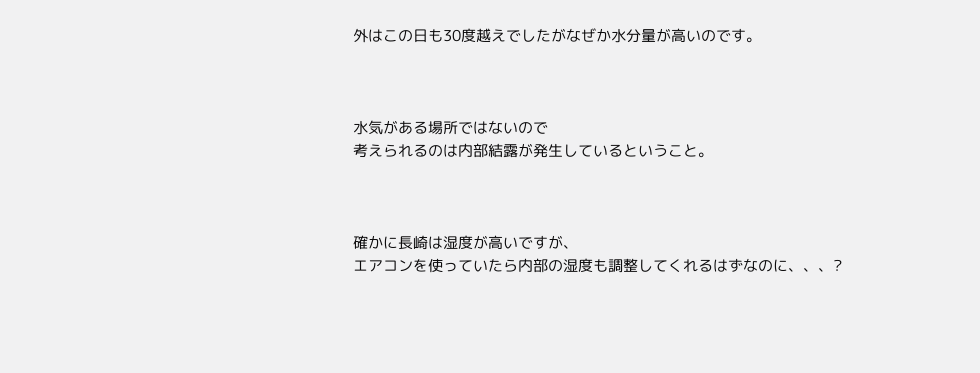外はこの日も30度越えでしたがなぜか水分量が高いのです。



水気がある場所ではないので
考えられるのは内部結露が発生しているということ。



確かに長崎は湿度が高いですが、
エアコンを使っていたら内部の湿度も調整してくれるはずなのに、、、?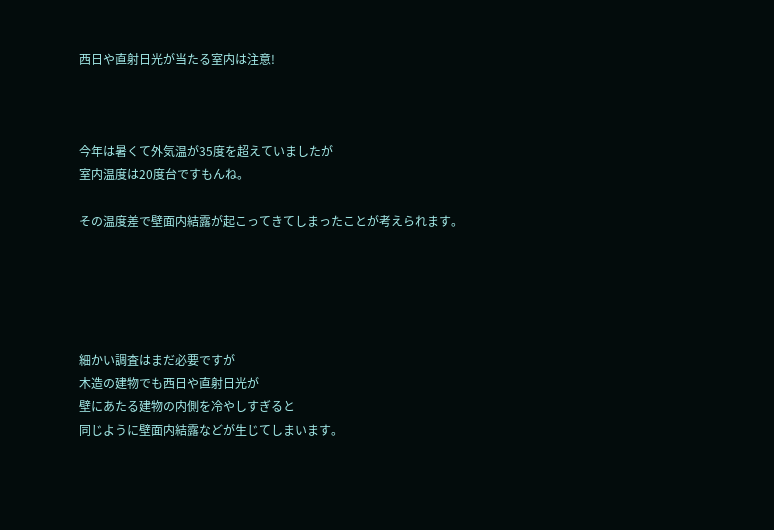西日や直射日光が当たる室内は注意!



今年は暑くて外気温が35度を超えていましたが
室内温度は20度台ですもんね。

その温度差で壁面内結露が起こってきてしまったことが考えられます。





細かい調査はまだ必要ですが
木造の建物でも西日や直射日光が
壁にあたる建物の内側を冷やしすぎると
同じように壁面内結露などが生じてしまいます。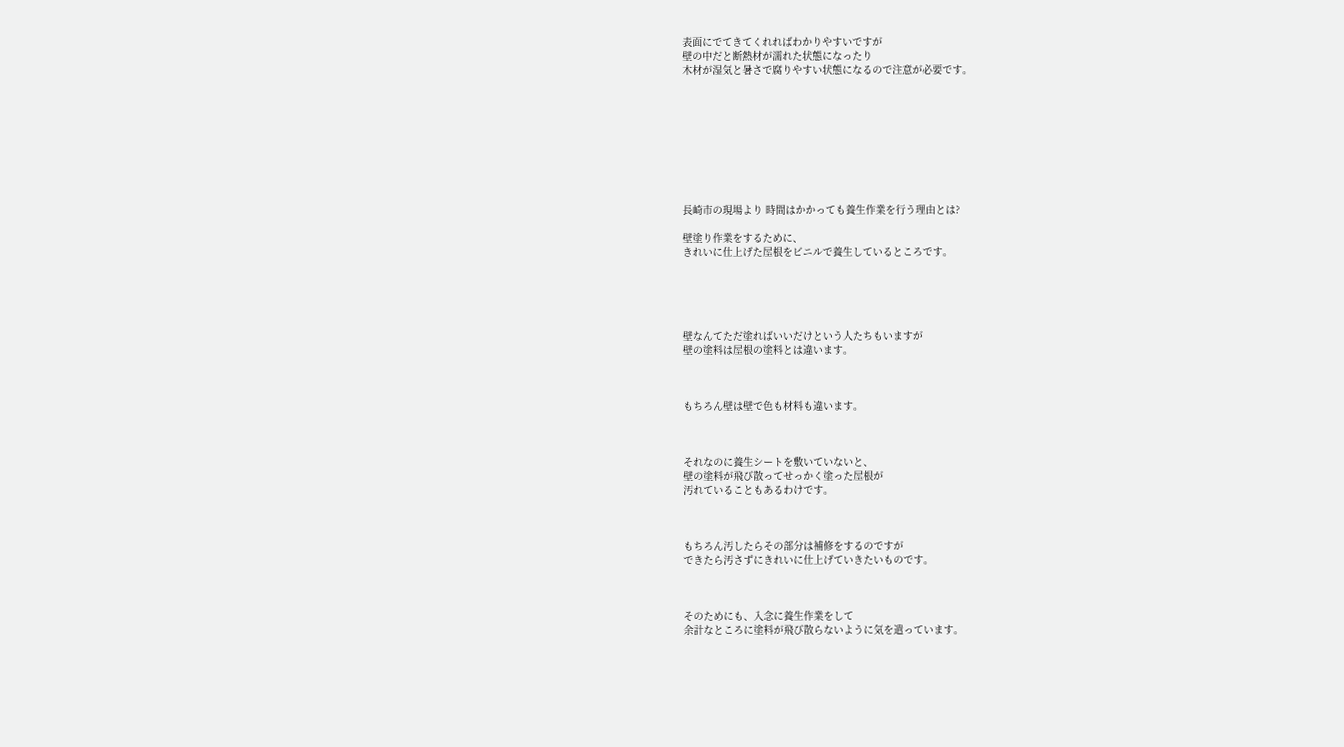表面にでてきてくれればわかりやすいですが
壁の中だと断熱材が濡れた状態になったり
木材が湿気と暑さで腐りやすい状態になるので注意が必要です。









長崎市の現場より 時間はかかっても養生作業を行う理由とは?

壁塗り作業をするために、
きれいに仕上げた屋根をビニルで養生しているところです。





壁なんてただ塗ればいいだけという人たちもいますが
壁の塗料は屋根の塗料とは違います。



もちろん壁は壁で色も材料も違います。



それなのに養生シートを敷いていないと、
壁の塗料が飛び散ってせっかく塗った屋根が
汚れていることもあるわけです。



もちろん汚したらその部分は補修をするのですが
できたら汚さずにきれいに仕上げていきたいものです。



そのためにも、入念に養生作業をして
余計なところに塗料が飛び散らないように気を遣っています。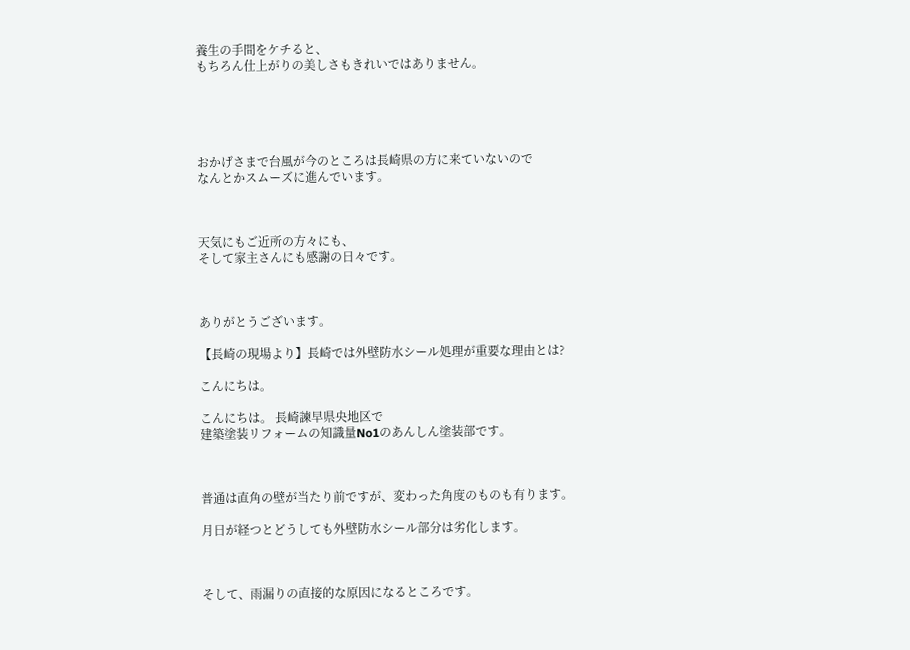養生の手間をケチると、
もちろん仕上がりの美しさもきれいではありません。





おかげさまで台風が今のところは長崎県の方に来ていないので
なんとかスムーズに進んでいます。



天気にもご近所の方々にも、
そして家主さんにも感謝の日々です。



ありがとうございます。

【長崎の現場より】長崎では外壁防水シール処理が重要な理由とは?

こんにちは。

こんにちは。 長崎諫早県央地区で
建築塗装リフォームの知識量No1のあんしん塗装部です。



普通は直角の壁が当たり前ですが、変わった角度のものも有ります。

月日が経つとどうしても外壁防水シール部分は劣化します。



そして、雨漏りの直接的な原因になるところです。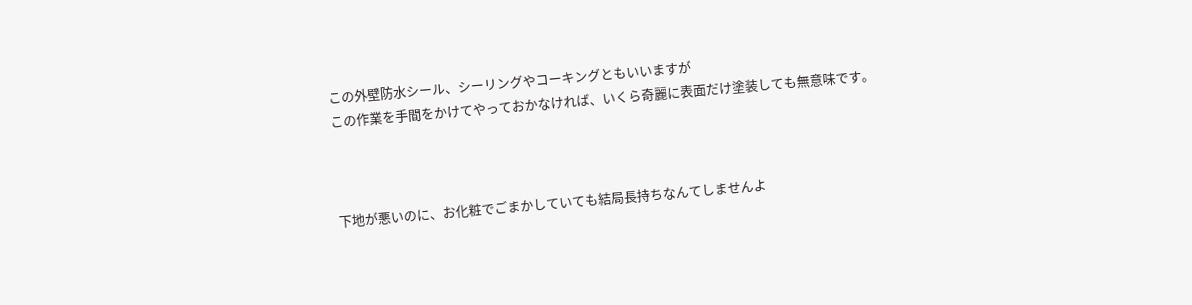この外壁防水シール、シーリングやコーキングともいいますが
この作業を手間をかけてやっておかなければ、いくら奇麗に表面だけ塗装しても無意味です。



下地が悪いのに、お化粧でごまかしていても結局長持ちなんてしませんよ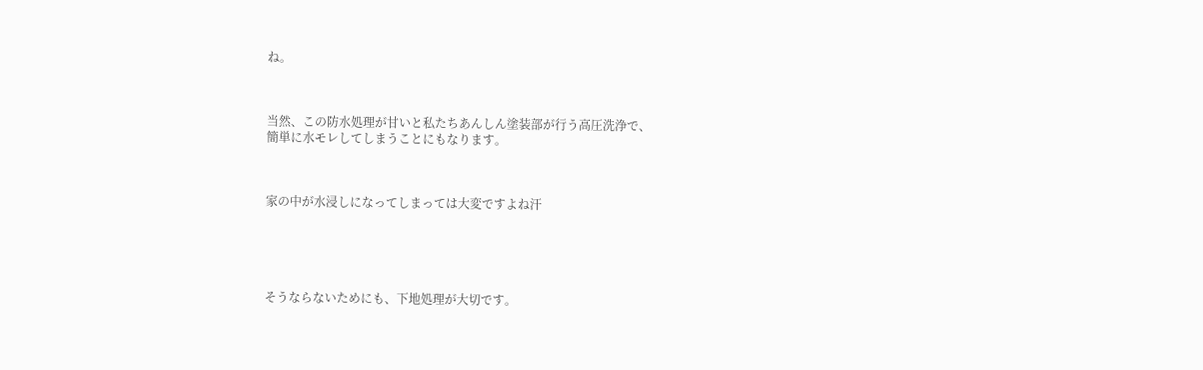ね。



当然、この防水処理が甘いと私たちあんしん塗装部が行う高圧洗浄で、
簡単に水モレしてしまうことにもなります。



家の中が水浸しになってしまっては大変ですよね汗





そうならないためにも、下地処理が大切です。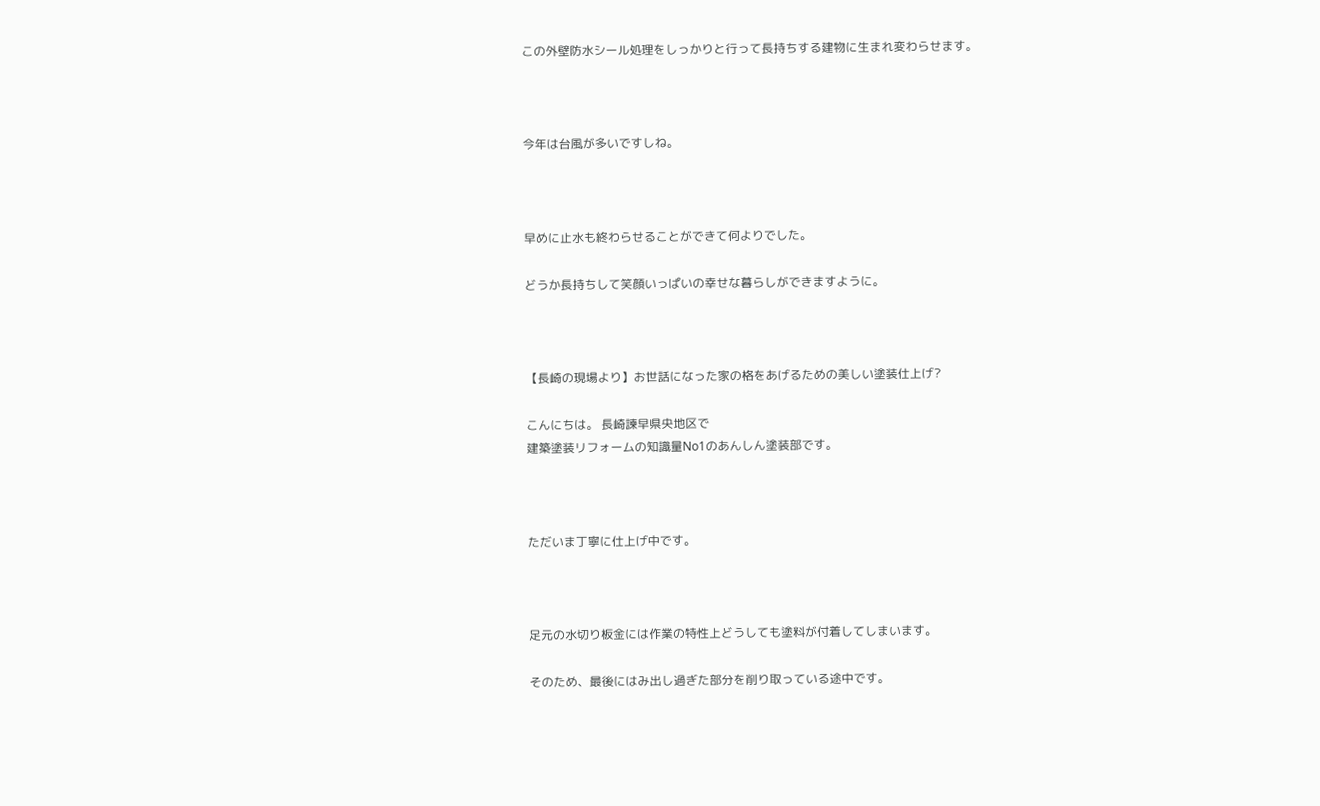この外壁防水シール処理をしっかりと行って長持ちする建物に生まれ変わらせます。



今年は台風が多いですしね。



早めに止水も終わらせることができて何よりでした。

どうか長持ちして笑顔いっぱいの幸せな暮らしができますように。



【長崎の現場より】お世話になった家の格をあげるための美しい塗装仕上げ?

こんにちは。 長崎諫早県央地区で
建築塗装リフォームの知識量No1のあんしん塗装部です。



ただいま丁寧に仕上げ中です。



足元の水切り板金には作業の特性上どうしても塗料が付着してしまいます。

そのため、最後にはみ出し過ぎた部分を削り取っている途中です。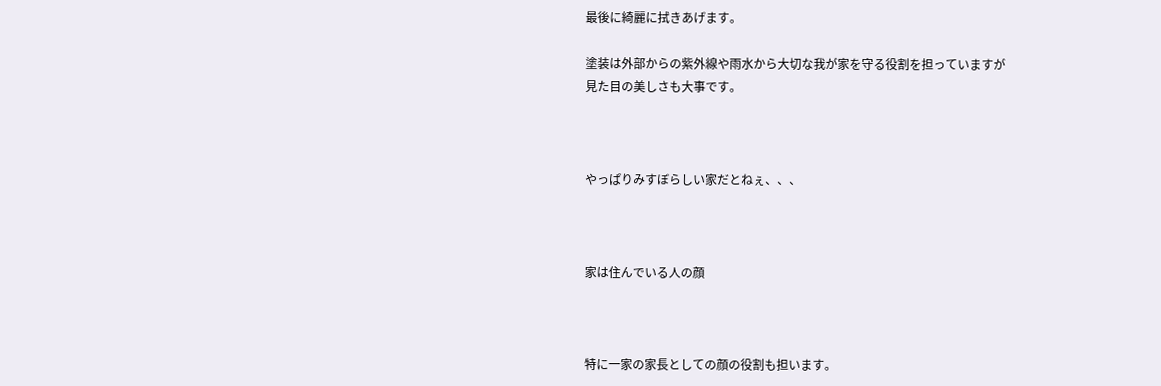最後に綺麗に拭きあげます。

塗装は外部からの紫外線や雨水から大切な我が家を守る役割を担っていますが
見た目の美しさも大事です。



やっぱりみすぼらしい家だとねぇ、、、



家は住んでいる人の顔



特に一家の家長としての顔の役割も担います。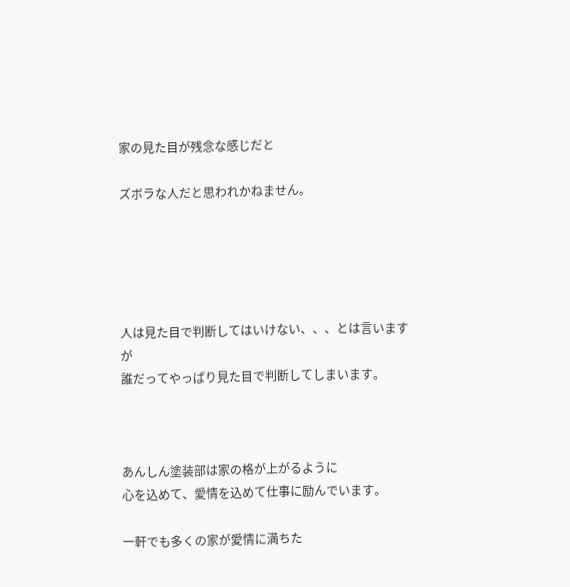家の見た目が残念な感じだと

ズボラな人だと思われかねません。





人は見た目で判断してはいけない、、、とは言いますが
誰だってやっぱり見た目で判断してしまいます。



あんしん塗装部は家の格が上がるように
心を込めて、愛情を込めて仕事に励んでいます。

一軒でも多くの家が愛情に満ちた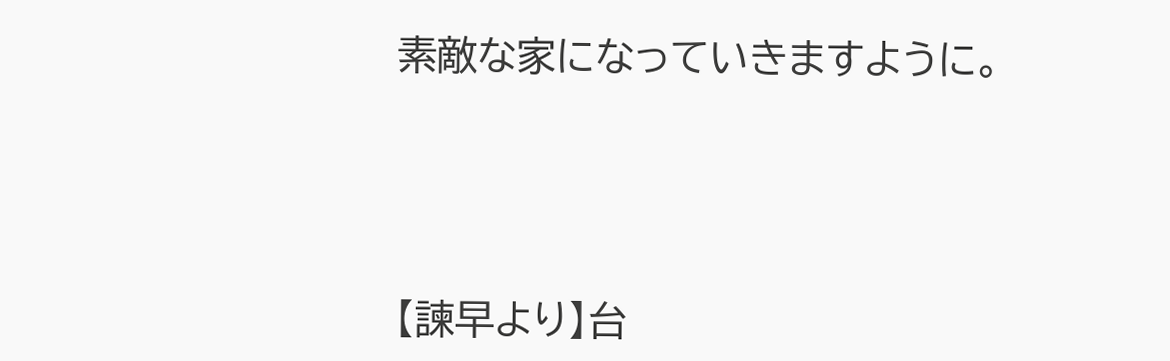素敵な家になっていきますように。





【諫早より】台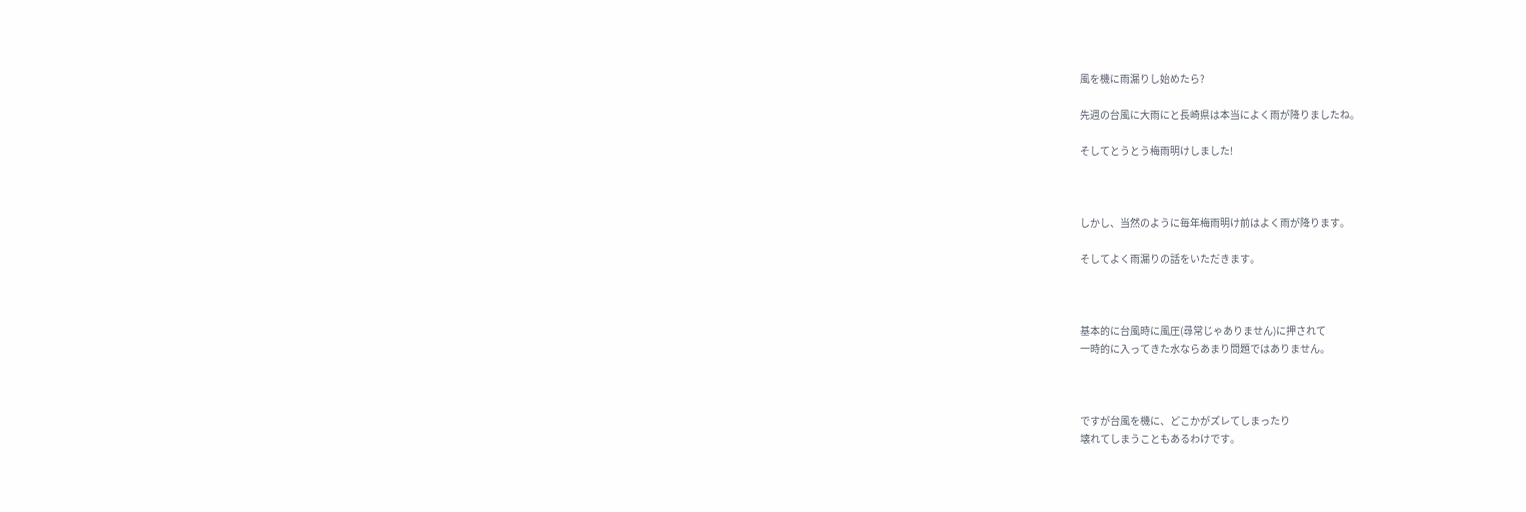風を機に雨漏りし始めたら?

先週の台風に大雨にと長崎県は本当によく雨が降りましたね。

そしてとうとう梅雨明けしました!



しかし、当然のように毎年梅雨明け前はよく雨が降ります。

そしてよく雨漏りの話をいただきます。



基本的に台風時に風圧(尋常じゃありません)に押されて
一時的に入ってきた水ならあまり問題ではありません。



ですが台風を機に、どこかがズレてしまったり
壊れてしまうこともあるわけです。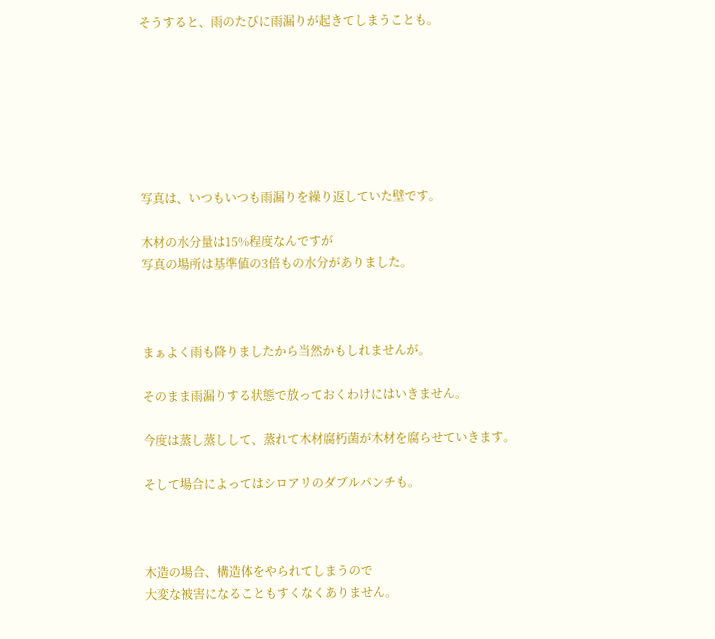そうすると、雨のたびに雨漏りが起きてしまうことも。







写真は、いつもいつも雨漏りを繰り返していた壁です。

木材の水分量は15%程度なんですが
写真の場所は基準値の3倍もの水分がありました。



まぁよく雨も降りましたから当然かもしれませんが。

そのまま雨漏りする状態で放っておくわけにはいきません。

今度は蒸し蒸しして、蒸れて木材腐朽菌が木材を腐らせていきます。

そして場合によってはシロアリのダブルパンチも。



木造の場合、構造体をやられてしまうので
大変な被害になることもすくなくありません。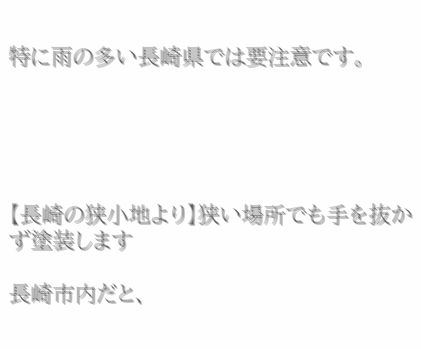特に雨の多い長崎県では要注意です。





【長崎の狭小地より】狭い場所でも手を抜かず塗装します

長崎市内だと、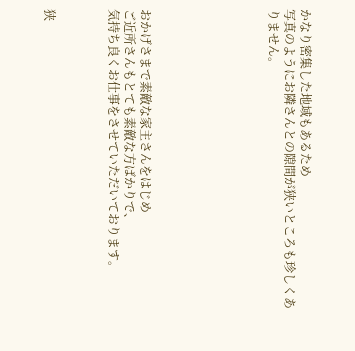かなり密集した地域もあるため
写真のようにお隣さんとの隙間が狭いところも珍しくありません。







おかげさまで素敵な家主さんをはじめ
ご近所さんもとても素敵な方ばかりで、
気持ち良くお仕事をさせていただいております。



狭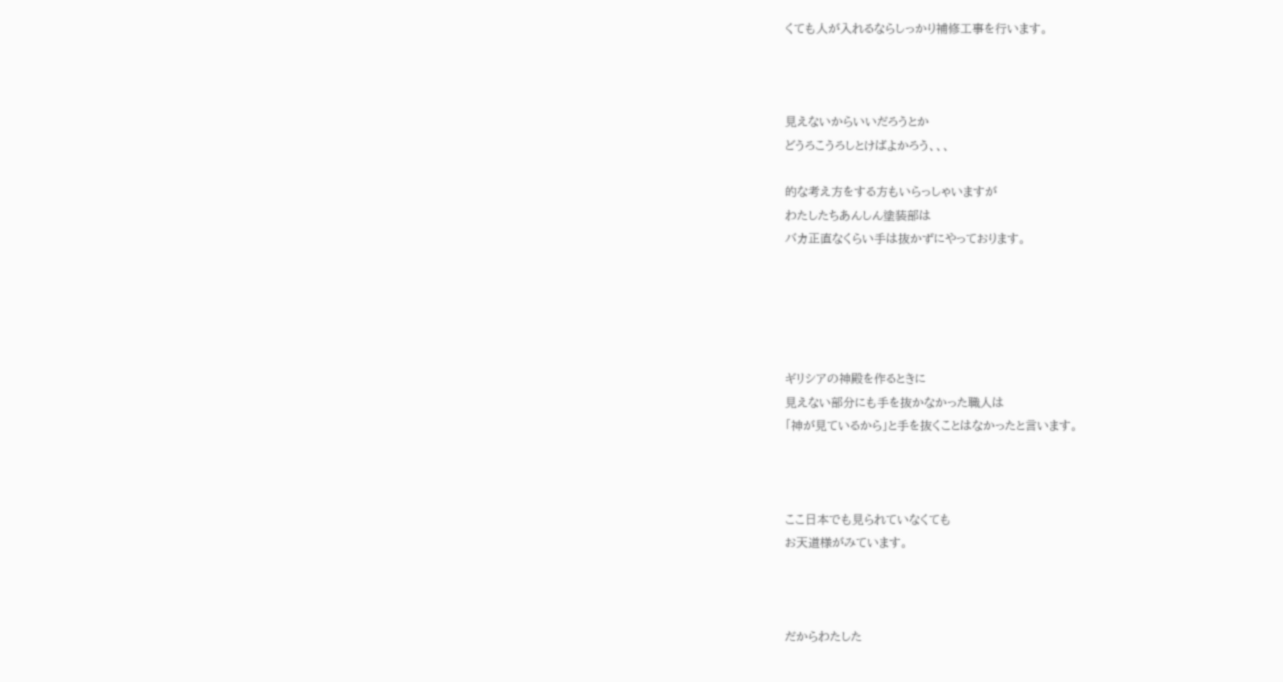くても人が入れるならしっかり補修工事を行います。



見えないからいいだろうとか
どうろこうろしとけばよかろう、、、

的な考え方をする方もいらっしゃいますが
わたしたちあんしん塗装部は
バカ正直なくらい手は抜かずにやっております。





ギリシアの神殿を作るときに
見えない部分にも手を抜かなかった職人は
「神が見ているから」と手を抜くことはなかったと言います。



ここ日本でも見られていなくても
お天道様がみています。



だからわたした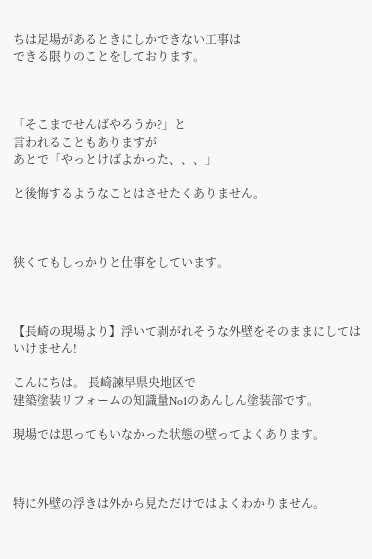ちは足場があるときにしかできない工事は
できる限りのことをしております。



「そこまでせんばやろうか?」と
言われることもありますが
あとで「やっとけばよかった、、、」

と後悔するようなことはさせたくありません。



狭くてもしっかりと仕事をしています。



【長崎の現場より】浮いて剥がれそうな外壁をそのままにしてはいけません!

こんにちは。 長崎諫早県央地区で
建築塗装リフォームの知識量No1のあんしん塗装部です。

現場では思ってもいなかった状態の壁ってよくあります。



特に外壁の浮きは外から見ただけではよくわかりません。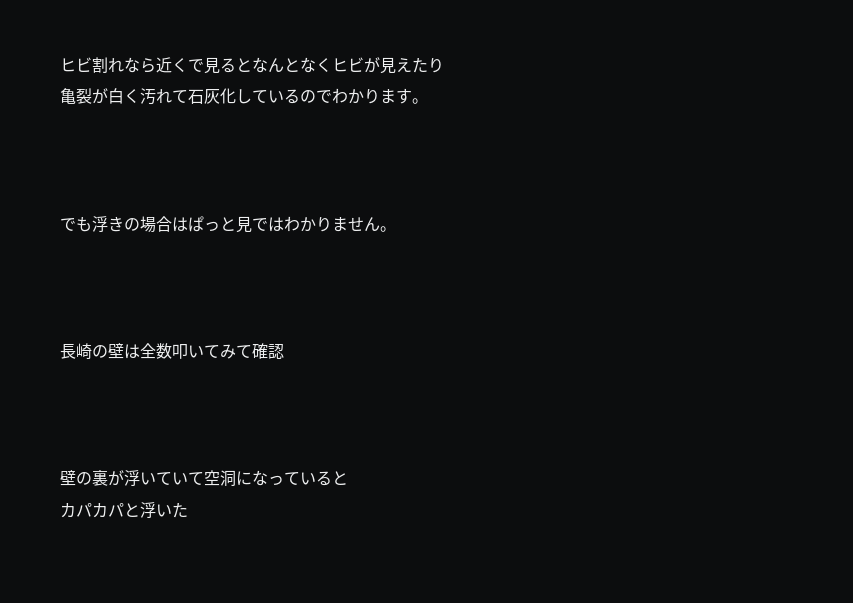ヒビ割れなら近くで見るとなんとなくヒビが見えたり
亀裂が白く汚れて石灰化しているのでわかります。



でも浮きの場合はぱっと見ではわかりません。



長崎の壁は全数叩いてみて確認



壁の裏が浮いていて空洞になっていると
カパカパと浮いた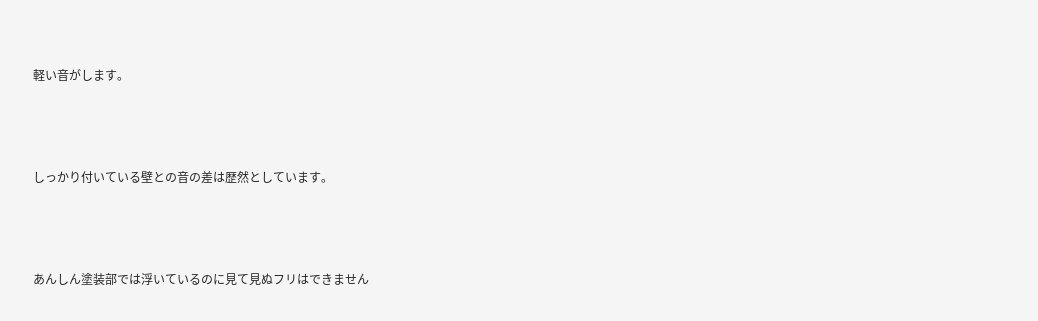軽い音がします。



しっかり付いている壁との音の差は歴然としています。



あんしん塗装部では浮いているのに見て見ぬフリはできません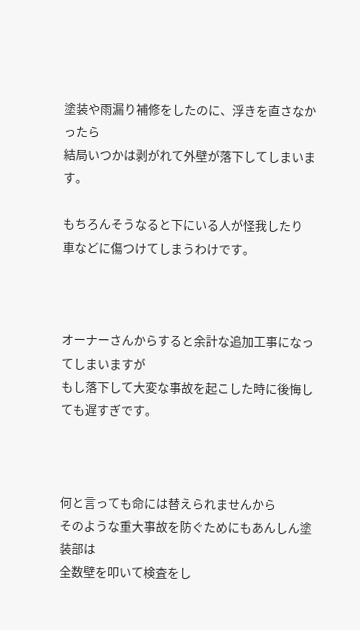塗装や雨漏り補修をしたのに、浮きを直さなかったら
結局いつかは剥がれて外壁が落下してしまいます。

もちろんそうなると下にいる人が怪我したり
車などに傷つけてしまうわけです。



オーナーさんからすると余計な追加工事になってしまいますが
もし落下して大変な事故を起こした時に後悔しても遅すぎです。



何と言っても命には替えられませんから
そのような重大事故を防ぐためにもあんしん塗装部は
全数壁を叩いて検査をし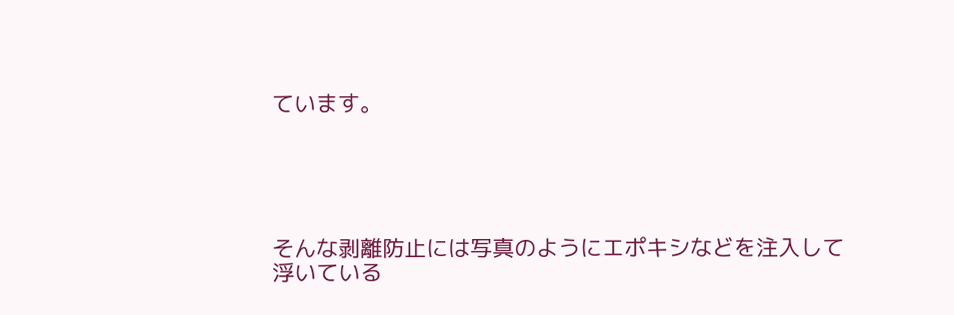ています。





そんな剥離防止には写真のようにエポキシなどを注入して
浮いている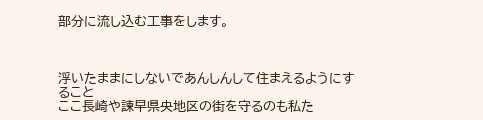部分に流し込む工事をします。



浮いたままにしないであんしんして住まえるようにすること
ここ長崎や諫早県央地区の街を守るのも私た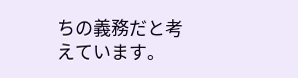ちの義務だと考えています。